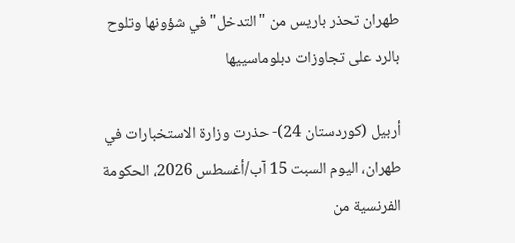طهران تحذر باريس من "التدخل" في شؤونها وتلوح بالرد على تجاوزات دبلوماسييها

أربيل (كوردستان 24)- حذرت وزارة الاستخبارات في طهران، اليوم السبت 15 آب/أغسطس 2026، الحكومة الفرنسية من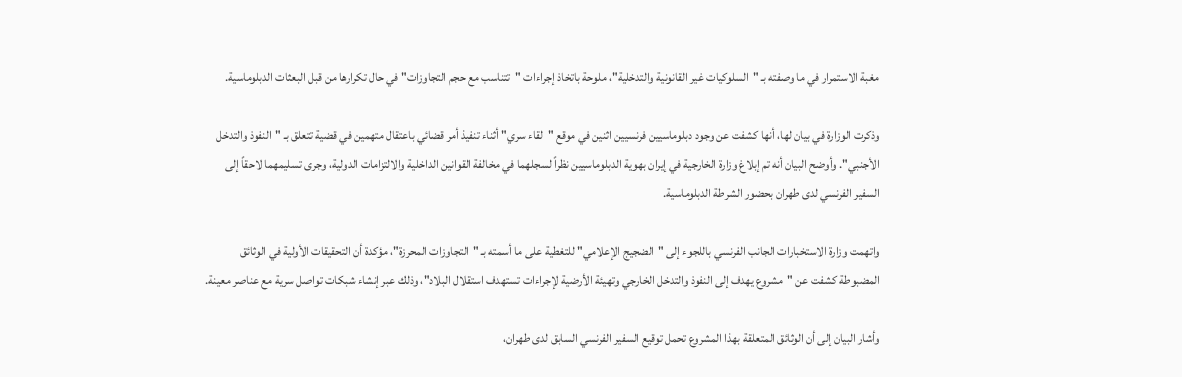مغبة الاستمرار في ما وصفته بـ "السلوكيات غير القانونية والتدخلية"، ملوحة باتخاذ إجراءات "تتناسب مع حجم التجاوزات" في حال تكرارها من قبل البعثات الدبلوماسية.

وذكرت الوزارة في بيان لها، أنها كشفت عن وجود دبلوماسيين فرنسيين اثنين في موقع "لقاء سري" أثناء تنفيذ أمر قضائي باعتقال متهمين في قضية تتعلق بـ "النفوذ والتدخل الأجنبي". وأوضح البيان أنه تم إبلاغ وزارة الخارجية في إيران بهوية الدبلوماسيين نظراً لسجلهما في مخالفة القوانين الداخلية والالتزامات الدولية، وجرى تسليمهما لاحقاً إلى السفير الفرنسي لدى طهران بحضور الشرطة الدبلوماسية.

واتهمت وزارة الاستخبارات الجانب الفرنسي باللجوء إلى "الضجيج الإعلامي" للتغطية على ما أسمته بـ "التجاوزات المحرزة"، مؤكدة أن التحقيقات الأولية في الوثائق المضبوطة كشفت عن "مشروع يهدف إلى النفوذ والتدخل الخارجي وتهيئة الأرضية لإجراءات تستهدف استقلال البلاد"، وذلك عبر إنشاء شبكات تواصل سرية مع عناصر معينة.

وأشار البيان إلى أن الوثائق المتعلقة بهذا المشروع تحمل توقيع السفير الفرنسي السابق لدى طهران،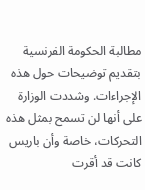مطالبة الحكومة الفرنسية بتقديم توضيحات حول هذه الإجراءات. وشددت الوزارة على أنها لن تسمح بمثل هذه التحركات، خاصة وأن باريس كانت قد أقرت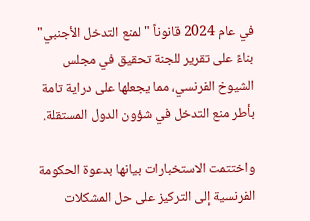في عام 2024 قانوناً "لمنع التدخل الأجنبي" بناءً على تقرير للجنة تحقيق في مجلس الشيوخ الفرنسي، مما يجعلها على دراية تامة بأطر منع التدخل في شؤون الدول المستقلة.

واختتمت الاستخبارات بيانها بدعوة الحكومة الفرنسية إلى التركيز على حل المشكلات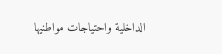الداخلية واحتياجات مواطنيها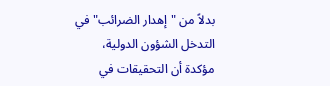بدلاً من "إهدار الضرائب" في التدخل الشؤون الدولية، مؤكدة أن التحقيقات في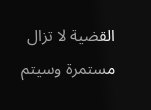القضية لا تزال مستمرة وسيتم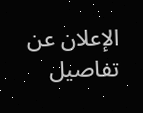الإعلان عن تفاصيل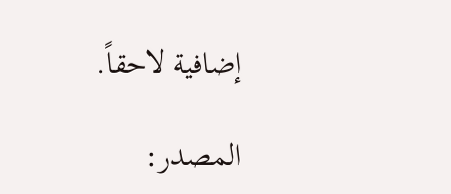إضافية لاحقاً.

المصدر: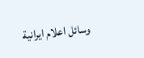وسائل اعلام ايرانیة